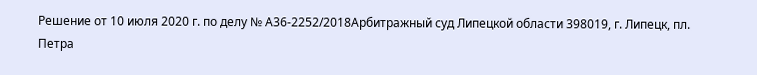Решение от 10 июля 2020 г. по делу № А36-2252/2018Арбитражный суд Липецкой области 398019, г. Липецк, пл. Петра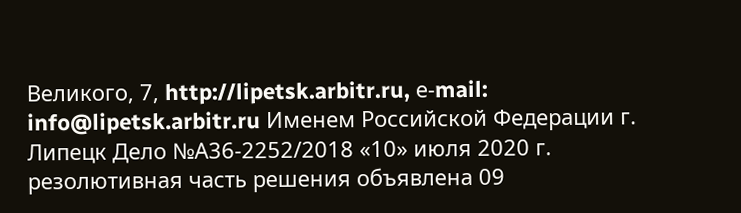Великого, 7, http://lipetsk.arbitr.ru, е-mail: info@lipetsk.arbitr.ru Именем Российской Федерации г. Липецк Дело №А36-2252/2018 «10» июля 2020 г. резолютивная часть решения объявлена 09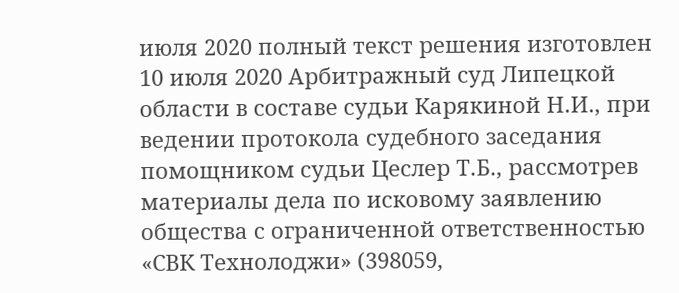июля 2020 полный текст решения изготовлен 10 июля 2020 Арбитражный суд Липецкой области в составе судьи Карякиной Н.И., при ведении протокола судебного заседания помощником судьи Цеслер Т.Б., рассмотрев материалы дела по исковому заявлению общества с ограниченной ответственностью «СВК Технолоджи» (398059,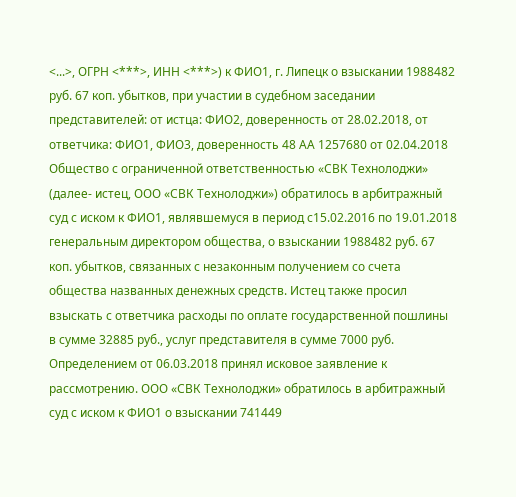<...>, ОГРН <***>, ИНН <***>) к ФИО1, г. Липецк о взыскании 1988482 руб. 67 коп. убытков, при участии в судебном заседании представителей: от истца: ФИО2, доверенность от 28.02.2018, от ответчика: ФИО1, ФИО3, доверенность 48 АА 1257680 от 02.04.2018 Общество с ограниченной ответственностью «СВК Технолоджи» (далее- истец, ООО «СВК Технолоджи») обратилось в арбитражный суд с иском к ФИО1, являвшемуся в период с15.02.2016 по 19.01.2018 генеральным директором общества, о взыскании 1988482 руб. 67 коп. убытков, связанных с незаконным получением со счета общества названных денежных средств. Истец также просил взыскать с ответчика расходы по оплате государственной пошлины в сумме 32885 руб., услуг представителя в сумме 7000 руб. Определением от 06.03.2018 принял исковое заявление к рассмотрению. ООО «СВК Технолоджи» обратилось в арбитражный суд с иском к ФИО1 о взыскании 741449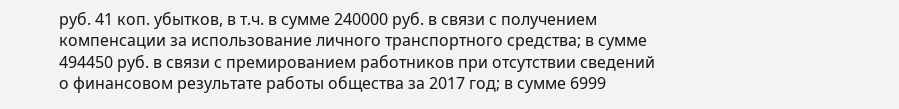руб. 41 коп. убытков, в т.ч. в сумме 240000 руб. в связи с получением компенсации за использование личного транспортного средства; в сумме 494450 руб. в связи с премированием работников при отсутствии сведений о финансовом результате работы общества за 2017 год; в сумме 6999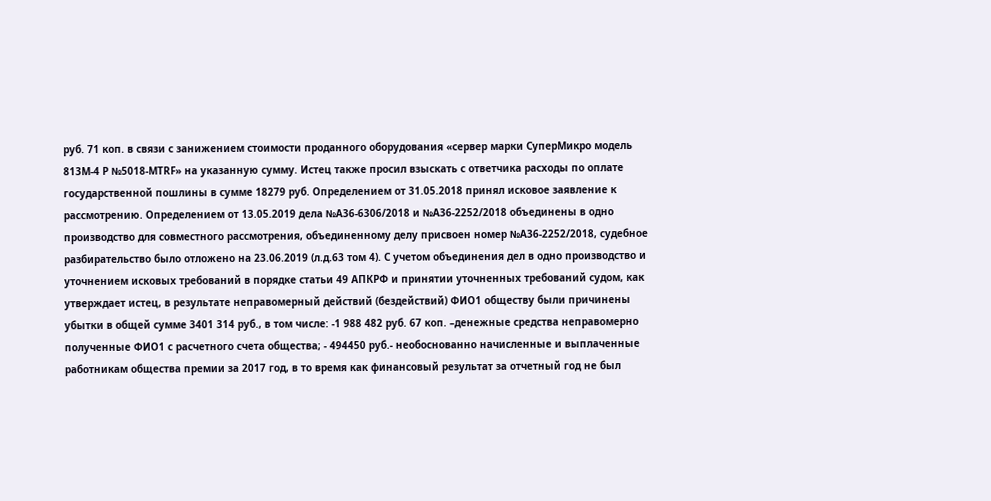руб. 71 коп. в связи с занижением стоимости проданного оборудования «сервер марки СуперМикро модель 813М-4 Р №5018-МТRF» на указанную сумму. Истец также просил взыскать с ответчика расходы по оплате государственной пошлины в сумме 18279 руб. Определением от 31.05.2018 принял исковое заявление к рассмотрению. Определением от 13.05.2019 дела №А36-6306/2018 и №А36-2252/2018 объединены в одно производство для совместного рассмотрения, объединенному делу присвоен номер №А36-2252/2018, судебное разбирательство было отложено на 23.06.2019 (л.д.63 том 4). С учетом объединения дел в одно производство и уточнением исковых требований в порядке статьи 49 АПКРФ и принятии уточненных требований судом, как утверждает истец, в результате неправомерный действий (бездействий) ФИО1 обществу были причинены убытки в общей сумме 3401 314 руб., в том числе: -1 988 482 руб. 67 коп. –денежные средства неправомерно полученные ФИО1 с расчетного счета общества; - 494450 руб.- необоснованно начисленные и выплаченные работникам общества премии за 2017 год, в то время как финансовый результат за отчетный год не был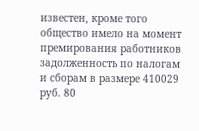известен, кроме того общество имело на момент премирования работников задолженность по налогам и сборам в размере 410029 руб. 80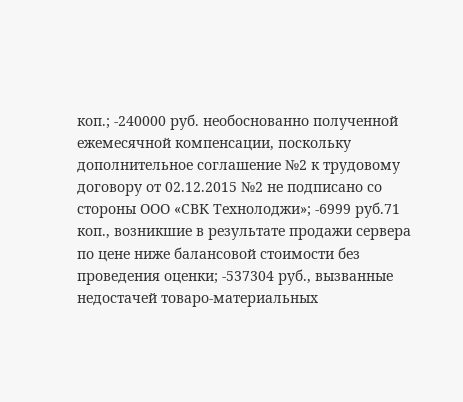коп.; -240000 руб. необоснованно полученной ежемесячной компенсации, поскольку дополнительное соглашение №2 к трудовому договору от 02.12.2015 №2 не подписано со стороны ООО «СВК Технолоджи»; -6999 руб.71 коп., возникшие в результате продажи сервера по цене ниже балансовой стоимости без проведения оценки; -537304 руб., вызванные недостачей товаро-материальных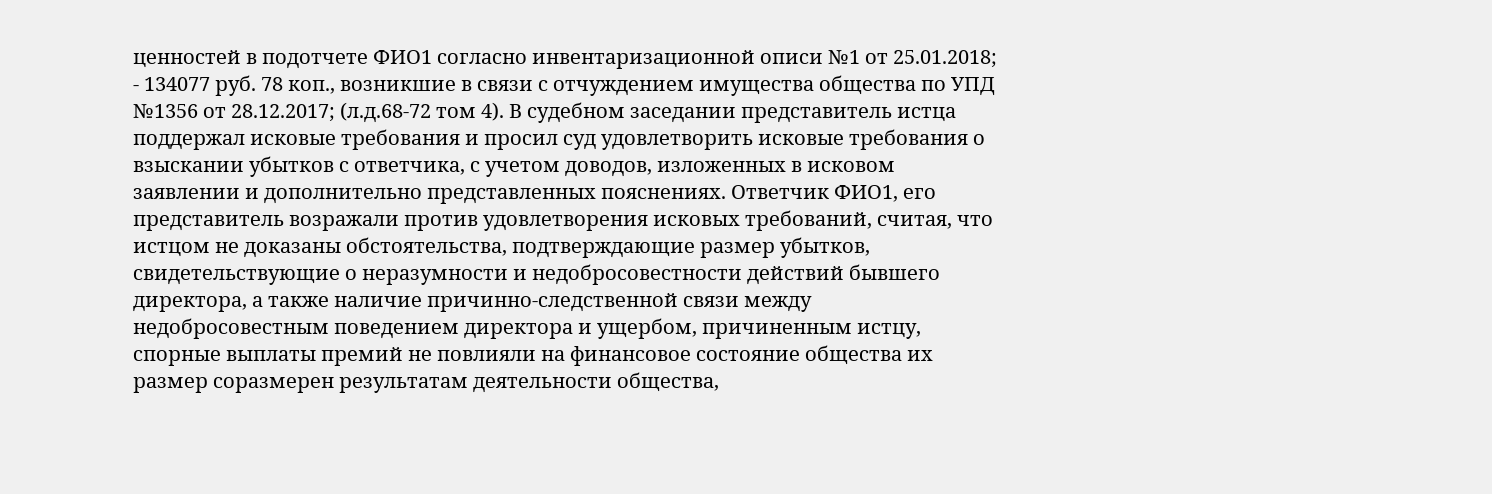ценностей в подотчете ФИО1 согласно инвентаризационной описи №1 от 25.01.2018; - 134077 руб. 78 коп., возникшие в связи с отчуждением имущества общества по УПД №1356 от 28.12.2017; (л.д.68-72 том 4). В судебном заседании представитель истца поддержал исковые требования и просил суд удовлетворить исковые требования о взыскании убытков с ответчика, с учетом доводов, изложенных в исковом заявлении и дополнительно представленных пояснениях. Ответчик ФИО1, его представитель возражали против удовлетворения исковых требований, считая, что истцом не доказаны обстоятельства, подтверждающие размер убытков, свидетельствующие о неразумности и недобросовестности действий бывшего директора, а также наличие причинно-следственной связи между недобросовестным поведением директора и ущербом, причиненным истцу, спорные выплаты премий не повлияли на финансовое состояние общества их размер соразмерен результатам деятельности общества,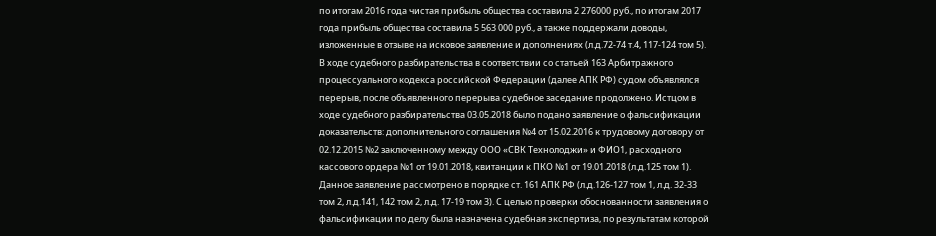по итогам 2016 года чистая прибыль общества составила 2 276000 руб., по итогам 2017 года прибыль общества составила 5 563 000 руб., а также поддержали доводы, изложенные в отзыве на исковое заявление и дополнениях (л.д.72-74 т.4, 117-124 том 5). В ходе судебного разбирательства в соответствии со статьей 163 Арбитражного процессуального кодекса российской Федерации (далее АПК РФ) судом объявлялся перерыв, после объявленного перерыва судебное заседание продолжено. Истцом в ходе судебного разбирательства 03.05.2018 было подано заявление о фальсификации доказательств: дополнительного соглашения №4 от 15.02.2016 к трудовому договору от 02.12.2015 №2 заключенному между ООО «СВК Технолоджи» и ФИО1, расходного кассового ордера №1 от 19.01.2018, квитанции к ПКО №1 от 19.01.2018 (л.д.125 том 1). Данное заявление рассмотрено в порядке ст. 161 АПК РФ (л.д.126-127 том 1, л.д. 32-33 том 2, л.д.141, 142 том 2, л.д. 17-19 том 3). С целью проверки обоснованности заявления о фальсификации по делу была назначена судебная экспертиза, по результатам которой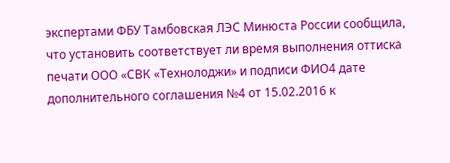экспертами ФБУ Тамбовская ЛЭС Минюста России сообщила, что установить соответствует ли время выполнения оттиска печати ООО «СВК «Технолоджи» и подписи ФИО4 дате дополнительного соглашения №4 от 15.02.2016 к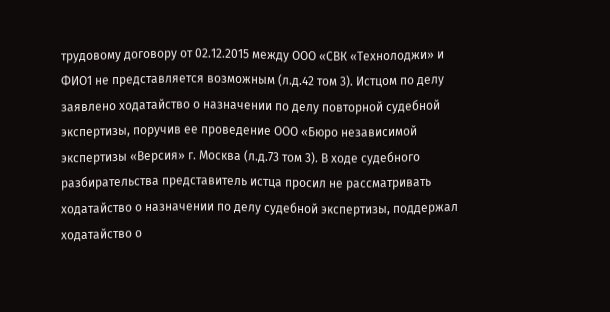трудовому договору от 02.12.2015 между ООО «СВК «Технолоджи» и ФИО1 не представляется возможным (л.д.42 том 3). Истцом по делу заявлено ходатайство о назначении по делу повторной судебной экспертизы, поручив ее проведение ООО «Бюро независимой экспертизы «Версия» г. Москва (л.д.73 том 3). В ходе судебного разбирательства представитель истца просил не рассматривать ходатайство о назначении по делу судебной экспертизы, поддержал ходатайство о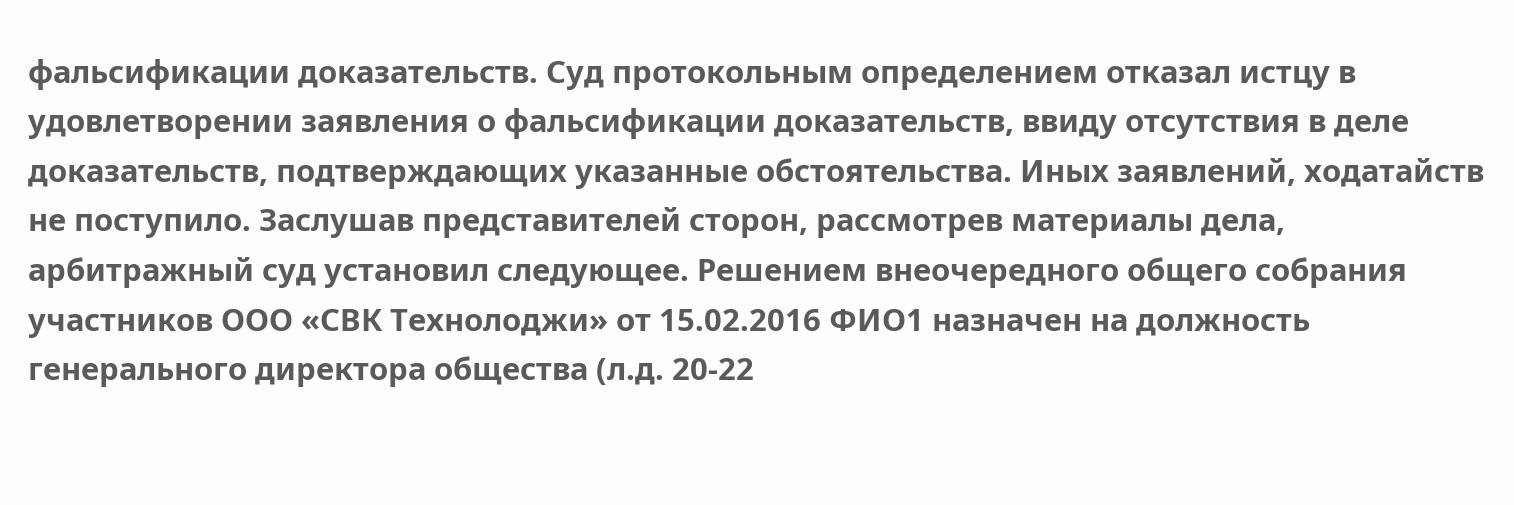фальсификации доказательств. Суд протокольным определением отказал истцу в удовлетворении заявления о фальсификации доказательств, ввиду отсутствия в деле доказательств, подтверждающих указанные обстоятельства. Иных заявлений, ходатайств не поступило. Заслушав представителей сторон, рассмотрев материалы дела, арбитражный суд установил следующее. Решением внеочередного общего собрания участников ООО «СВК Технолоджи» от 15.02.2016 ФИО1 назначен на должность генерального директора общества (л.д. 20-22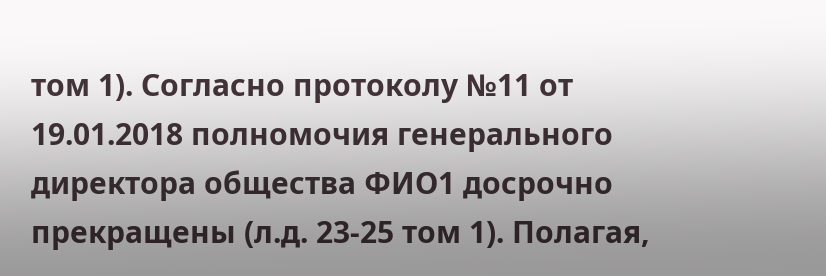том 1). Согласно протоколу №11 от 19.01.2018 полномочия генерального директора общества ФИО1 досрочно прекращены (л.д. 23-25 том 1). Полагая,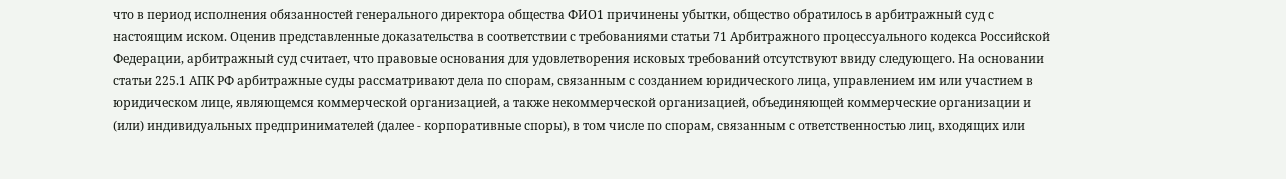что в период исполнения обязанностей генерального директора общества ФИО1 причинены убытки, общество обратилось в арбитражный суд с настоящим иском. Оценив представленные доказательства в соответствии с требованиями статьи 71 Арбитражного процессуального кодекса Российской Федерации, арбитражный суд считает, что правовые основания для удовлетворения исковых требований отсутствуют ввиду следующего. На основании статьи 225.1 АПК РФ арбитражные суды рассматривают дела по спорам, связанным с созданием юридического лица, управлением им или участием в юридическом лице, являющемся коммерческой организацией, а также некоммерческой организацией, объединяющей коммерческие организации и (или) индивидуальных предпринимателей (далее - корпоративные споры), в том числе по спорам, связанным с ответственностью лиц, входящих или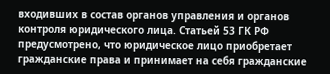входивших в состав органов управления и органов контроля юридического лица. Статьей 53 ГК РФ предусмотрено, что юридическое лицо приобретает гражданские права и принимает на себя гражданские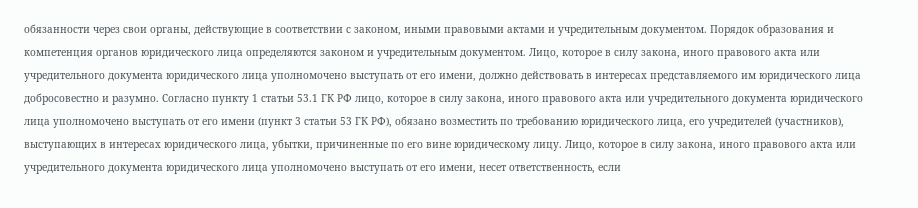обязанности через свои органы, действующие в соответствии с законом, иными правовыми актами и учредительным документом. Порядок образования и компетенция органов юридического лица определяются законом и учредительным документом. Лицо, которое в силу закона, иного правового акта или учредительного документа юридического лица уполномочено выступать от его имени, должно действовать в интересах представляемого им юридического лица добросовестно и разумно. Согласно пункту 1 статьи 53.1 ГК РФ лицо, которое в силу закона, иного правового акта или учредительного документа юридического лица уполномочено выступать от его имени (пункт 3 статьи 53 ГК РФ), обязано возместить по требованию юридического лица, его учредителей (участников), выступающих в интересах юридического лица, убытки, причиненные по его вине юридическому лицу. Лицо, которое в силу закона, иного правового акта или учредительного документа юридического лица уполномочено выступать от его имени, несет ответственность, если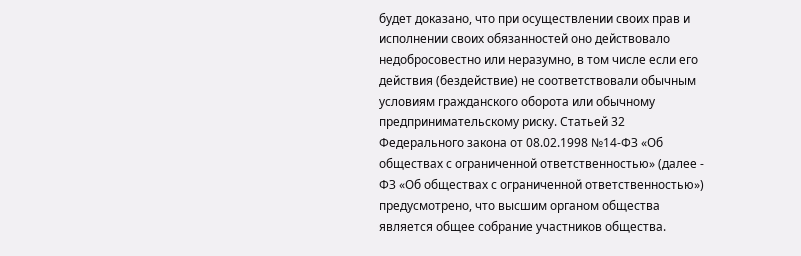будет доказано, что при осуществлении своих прав и исполнении своих обязанностей оно действовало недобросовестно или неразумно, в том числе если его действия (бездействие) не соответствовали обычным условиям гражданского оборота или обычному предпринимательскому риску. Статьей 32 Федерального закона от 08.02.1998 №14-ФЗ «Об обществах с ограниченной ответственностью» (далее - ФЗ «Об обществах с ограниченной ответственностью») предусмотрено, что высшим органом общества является общее собрание участников общества.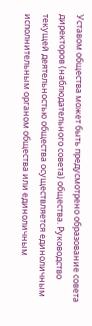Уставом общества может быть предусмотрено образование совета директоров (наблюдательного совета) общества. Руководство текущей деятельностью общества осуществляется единоличным исполнительным органом общества или единоличным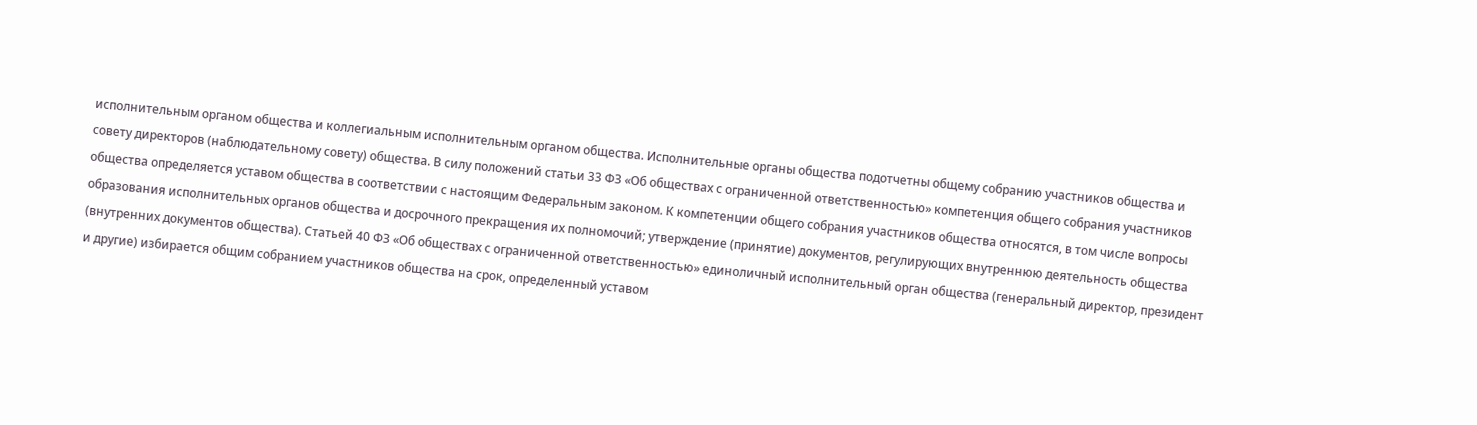исполнительным органом общества и коллегиальным исполнительным органом общества. Исполнительные органы общества подотчетны общему собранию участников общества и совету директоров (наблюдательному совету) общества. В силу положений статьи 33 ФЗ «Об обществах с ограниченной ответственностью» компетенция общего собрания участников общества определяется уставом общества в соответствии с настоящим Федеральным законом. К компетенции общего собрания участников общества относятся, в том числе вопросы образования исполнительных органов общества и досрочного прекращения их полномочий; утверждение (принятие) документов, регулирующих внутреннюю деятельность общества (внутренних документов общества). Статьей 40 ФЗ «Об обществах с ограниченной ответственностью» единоличный исполнительный орган общества (генеральный директор, президент и другие) избирается общим собранием участников общества на срок, определенный уставом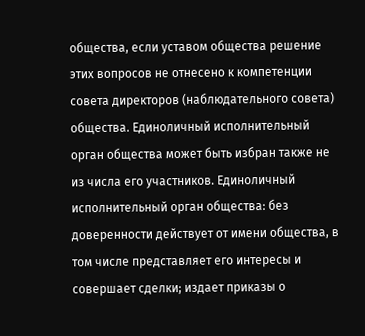общества, если уставом общества решение этих вопросов не отнесено к компетенции совета директоров (наблюдательного совета) общества. Единоличный исполнительный орган общества может быть избран также не из числа его участников. Единоличный исполнительный орган общества: без доверенности действует от имени общества, в том числе представляет его интересы и совершает сделки; издает приказы о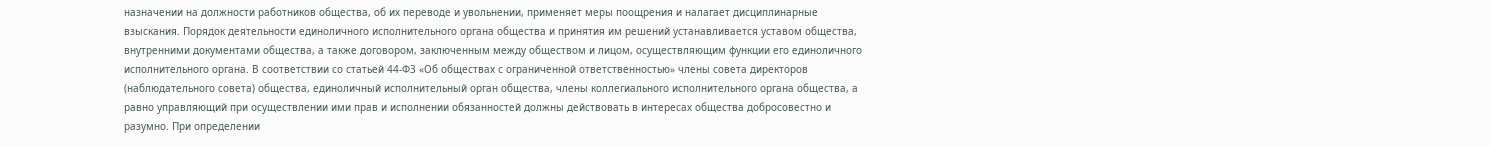назначении на должности работников общества, об их переводе и увольнении, применяет меры поощрения и налагает дисциплинарные взыскания. Порядок деятельности единоличного исполнительного органа общества и принятия им решений устанавливается уставом общества, внутренними документами общества, а также договором, заключенным между обществом и лицом, осуществляющим функции его единоличного исполнительного органа. В соответствии со статьей 44-ФЗ «Об обществах с ограниченной ответственностью» члены совета директоров (наблюдательного совета) общества, единоличный исполнительный орган общества, члены коллегиального исполнительного органа общества, а равно управляющий при осуществлении ими прав и исполнении обязанностей должны действовать в интересах общества добросовестно и разумно. При определении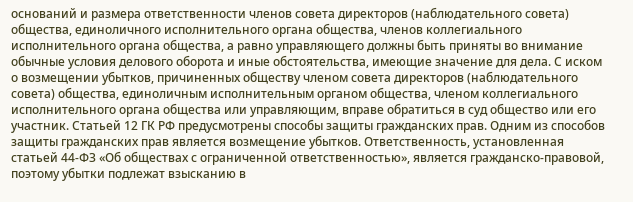оснований и размера ответственности членов совета директоров (наблюдательного совета) общества, единоличного исполнительного органа общества, членов коллегиального исполнительного органа общества, а равно управляющего должны быть приняты во внимание обычные условия делового оборота и иные обстоятельства, имеющие значение для дела. С иском о возмещении убытков, причиненных обществу членом совета директоров (наблюдательного совета) общества, единоличным исполнительным органом общества, членом коллегиального исполнительного органа общества или управляющим, вправе обратиться в суд общество или его участник. Статьей 12 ГК РФ предусмотрены способы защиты гражданских прав. Одним из способов защиты гражданских прав является возмещение убытков. Ответственность, установленная статьей 44-ФЗ «Об обществах с ограниченной ответственностью», является гражданско-правовой, поэтому убытки подлежат взысканию в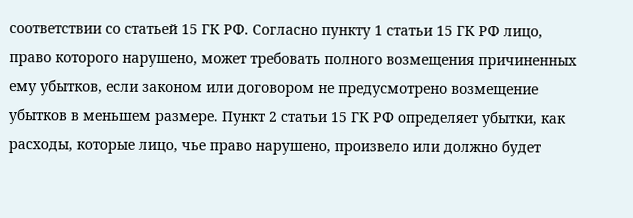соответствии со статьей 15 ГК РФ. Согласно пункту 1 статьи 15 ГК РФ лицо, право которого нарушено, может требовать полного возмещения причиненных ему убытков, если законом или договором не предусмотрено возмещение убытков в меньшем размере. Пункт 2 статьи 15 ГК РФ определяет убытки, как расходы, которые лицо, чье право нарушено, произвело или должно будет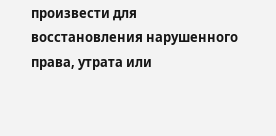произвести для восстановления нарушенного права, утрата или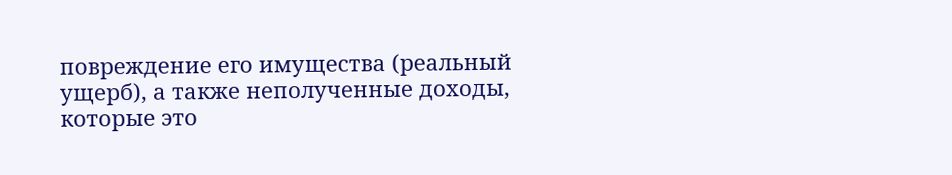повреждение его имущества (реальный ущерб), а также неполученные доходы, которые это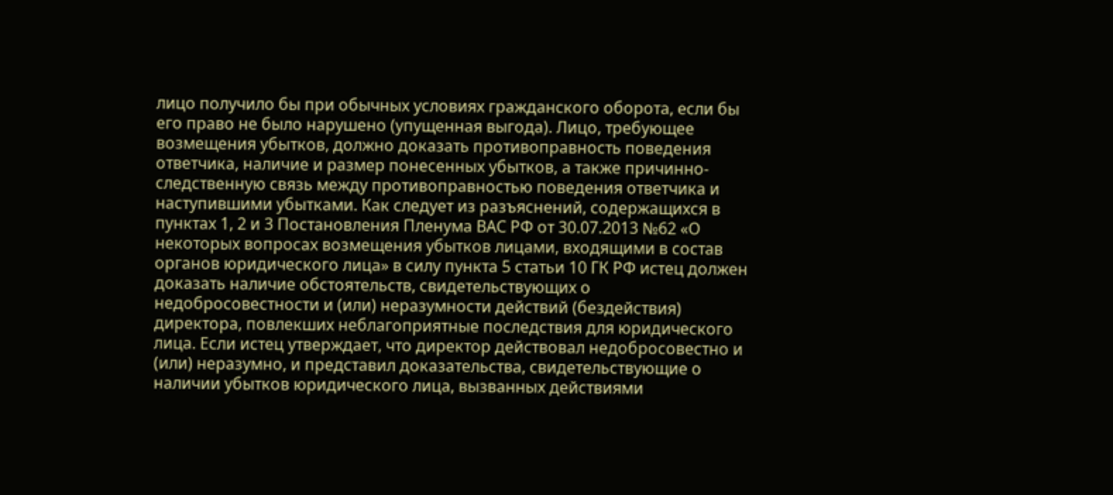лицо получило бы при обычных условиях гражданского оборота, если бы его право не было нарушено (упущенная выгода). Лицо, требующее возмещения убытков, должно доказать противоправность поведения ответчика, наличие и размер понесенных убытков, а также причинно-следственную связь между противоправностью поведения ответчика и наступившими убытками. Как следует из разъяснений, содержащихся в пунктах 1, 2 и 3 Постановления Пленума ВАС РФ от 30.07.2013 №62 «О некоторых вопросах возмещения убытков лицами, входящими в состав органов юридического лица» в силу пункта 5 статьи 10 ГК РФ истец должен доказать наличие обстоятельств, свидетельствующих о недобросовестности и (или) неразумности действий (бездействия) директора, повлекших неблагоприятные последствия для юридического лица. Если истец утверждает, что директор действовал недобросовестно и (или) неразумно, и представил доказательства, свидетельствующие о наличии убытков юридического лица, вызванных действиями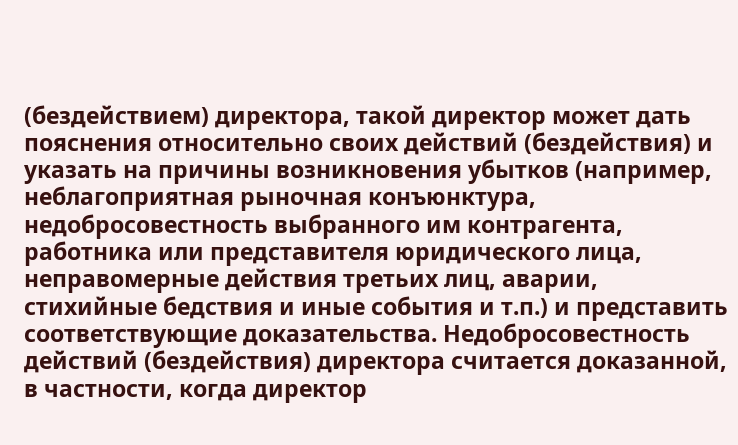(бездействием) директора, такой директор может дать пояснения относительно своих действий (бездействия) и указать на причины возникновения убытков (например, неблагоприятная рыночная конъюнктура, недобросовестность выбранного им контрагента, работника или представителя юридического лица, неправомерные действия третьих лиц, аварии, стихийные бедствия и иные события и т.п.) и представить соответствующие доказательства. Недобросовестность действий (бездействия) директора считается доказанной, в частности, когда директор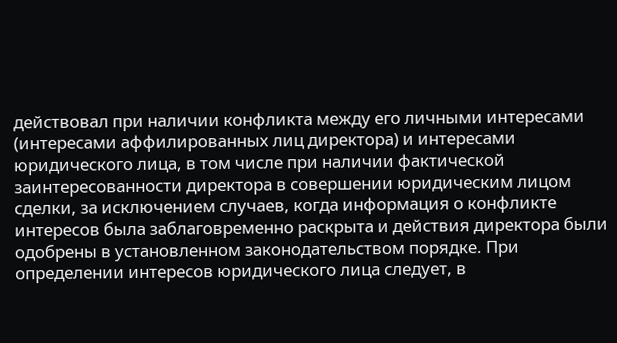действовал при наличии конфликта между его личными интересами (интересами аффилированных лиц директора) и интересами юридического лица, в том числе при наличии фактической заинтересованности директора в совершении юридическим лицом сделки, за исключением случаев, когда информация о конфликте интересов была заблаговременно раскрыта и действия директора были одобрены в установленном законодательством порядке. При определении интересов юридического лица следует, в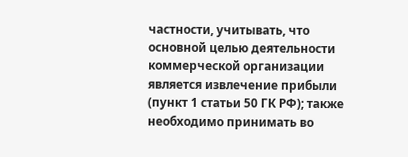частности, учитывать, что основной целью деятельности коммерческой организации является извлечение прибыли (пункт 1 статьи 50 ГК РФ); также необходимо принимать во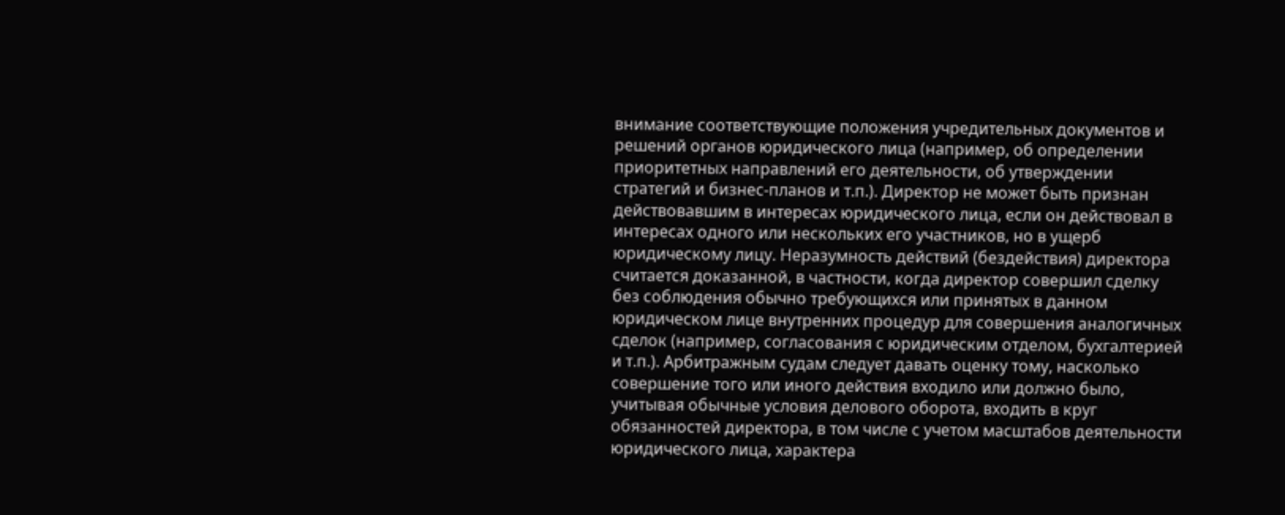внимание соответствующие положения учредительных документов и решений органов юридического лица (например, об определении приоритетных направлений его деятельности, об утверждении стратегий и бизнес-планов и т.п.). Директор не может быть признан действовавшим в интересах юридического лица, если он действовал в интересах одного или нескольких его участников, но в ущерб юридическому лицу. Неразумность действий (бездействия) директора считается доказанной, в частности, когда директор совершил сделку без соблюдения обычно требующихся или принятых в данном юридическом лице внутренних процедур для совершения аналогичных сделок (например, согласования с юридическим отделом, бухгалтерией и т.п.). Арбитражным судам следует давать оценку тому, насколько совершение того или иного действия входило или должно было, учитывая обычные условия делового оборота, входить в круг обязанностей директора, в том числе с учетом масштабов деятельности юридического лица, характера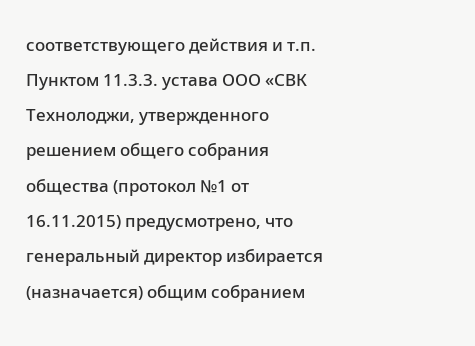соответствующего действия и т.п. Пунктом 11.3.3. устава ООО «СВК Технолоджи, утвержденного решением общего собрания общества (протокол №1 от 16.11.2015) предусмотрено, что генеральный директор избирается (назначается) общим собранием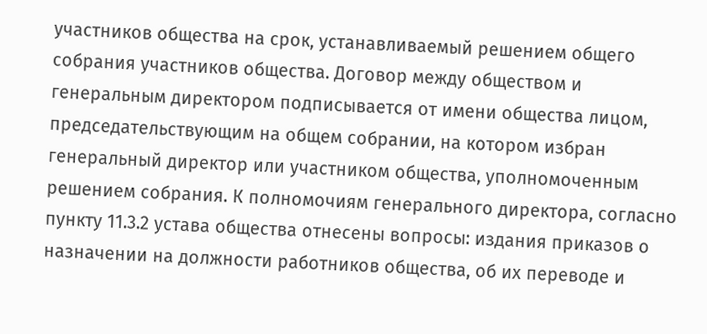участников общества на срок, устанавливаемый решением общего собрания участников общества. Договор между обществом и генеральным директором подписывается от имени общества лицом, председательствующим на общем собрании, на котором избран генеральный директор или участником общества, уполномоченным решением собрания. К полномочиям генерального директора, согласно пункту 11.3.2 устава общества отнесены вопросы: издания приказов о назначении на должности работников общества, об их переводе и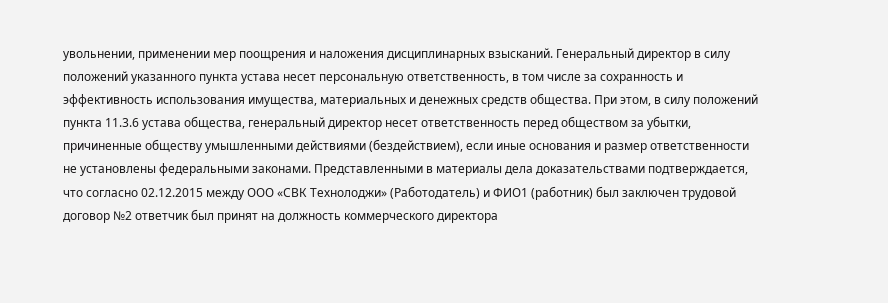увольнении, применении мер поощрения и наложения дисциплинарных взысканий. Генеральный директор в силу положений указанного пункта устава несет персональную ответственность, в том числе за сохранность и эффективность использования имущества, материальных и денежных средств общества. При этом, в силу положений пункта 11.3.6 устава общества, генеральный директор несет ответственность перед обществом за убытки, причиненные обществу умышленными действиями (бездействием), если иные основания и размер ответственности не установлены федеральными законами. Представленными в материалы дела доказательствами подтверждается, что согласно 02.12.2015 между ООО «СВК Технолоджи» (Работодатель) и ФИО1 (работник) был заключен трудовой договор №2 ответчик был принят на должность коммерческого директора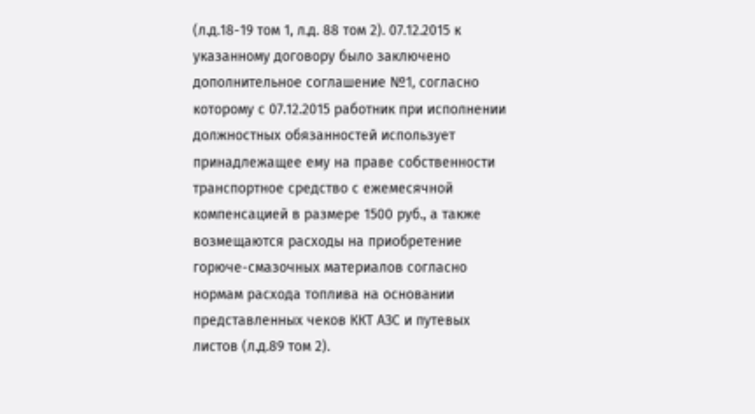(л.д.18-19 том 1, л.д. 88 том 2). 07.12.2015 к указанному договору было заключено дополнительное соглашение №1, согласно которому с 07.12.2015 работник при исполнении должностных обязанностей использует принадлежащее ему на праве собственности транспортное средство с ежемесячной компенсацией в размере 1500 руб., а также возмещаются расходы на приобретение горюче-смазочных материалов согласно нормам расхода топлива на основании представленных чеков ККТ АЗС и путевых листов (л.д.89 том 2).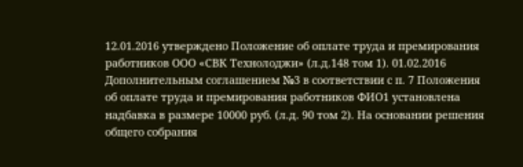12.01.2016 утверждено Положение об оплате труда и премирования работников ООО «СВК Технолоджи» (л.д.148 том 1). 01.02.2016 Дополнительным соглашением №3 в соответствии с п. 7 Положения об оплате труда и премирования работников ФИО1 установлена надбавка в размере 10000 руб. (л.д. 90 том 2). На основании решения общего собрания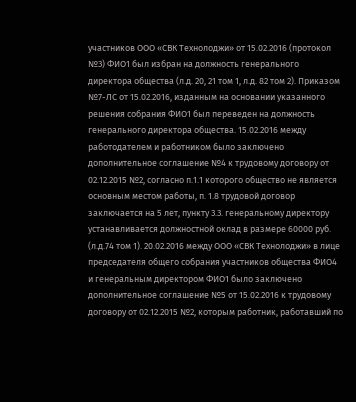участников ООО «СВК Технолоджи» от 15.02.2016 (протокол №3) ФИО1 был избран на должность генерального директора общества (л.д. 20, 21 том 1, л.д. 82 том 2). Приказом №7-ЛС от 15.02.2016, изданным на основании указанного решения собрания ФИО1 был переведен на должность генерального директора общества. 15.02.2016 между работодателем и работником было заключено дополнительное соглашение №4 к трудовому договору от 02.12.2015 №2, согласно п.1.1 которого общество не является основным местом работы, п. 1.8 трудовой договор заключается на 5 лет, пункту 3.3. генеральному директору устанавливается должностной оклад в размере 60000 руб. (л.д.74 том 1). 20.02.2016 между ООО «СВК Технолоджи» в лице председателя общего собрания участников общества ФИО4 и генеральным директором ФИО1 было заключено дополнительное соглашение №5 от 15.02.2016 к трудовому договору от 02.12.2015 №2, которым работник, работавший по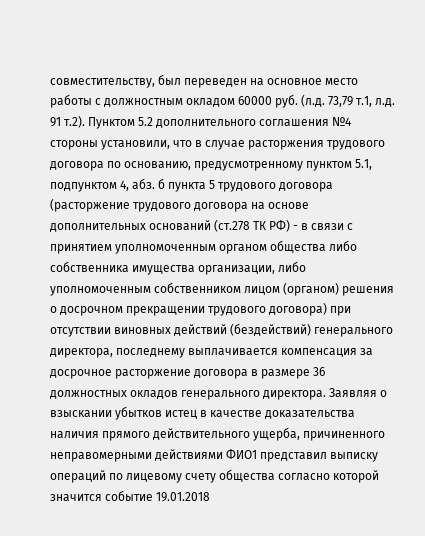совместительству, был переведен на основное место работы с должностным окладом 60000 руб. (л.д. 73,79 т.1, л.д. 91 т.2). Пунктом 5.2 дополнительного соглашения №4 стороны установили, что в случае расторжения трудового договора по основанию, предусмотренному пунктом 5.1, подпунктом 4, абз. б пункта 5 трудового договора (расторжение трудового договора на основе дополнительных оснований (ст.278 ТК РФ) - в связи с принятием уполномоченным органом общества либо собственника имущества организации, либо уполномоченным собственником лицом (органом) решения о досрочном прекращении трудового договора) при отсутствии виновных действий (бездействий) генерального директора, последнему выплачивается компенсация за досрочное расторжение договора в размере 36 должностных окладов генерального директора. Заявляя о взыскании убытков истец в качестве доказательства наличия прямого действительного ущерба, причиненного неправомерными действиями ФИО1 представил выписку операций по лицевому счету общества согласно которой значится событие 19.01.2018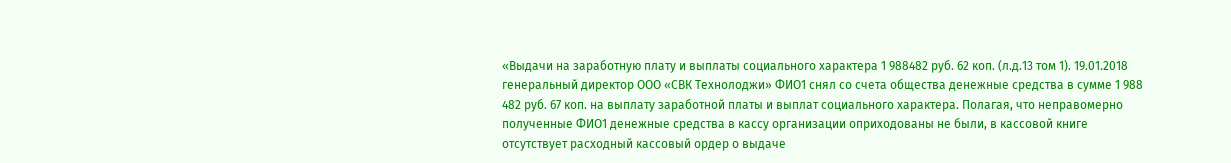«Выдачи на заработную плату и выплаты социального характера 1 988482 руб. 62 коп. (л.д.13 том 1). 19.01.2018 генеральный директор ООО «СВК Технолоджи» ФИО1 снял со счета общества денежные средства в сумме 1 988 482 руб. 67 коп. на выплату заработной платы и выплат социального характера. Полагая, что неправомерно полученные ФИО1 денежные средства в кассу организации оприходованы не были, в кассовой книге отсутствует расходный кассовый ордер о выдаче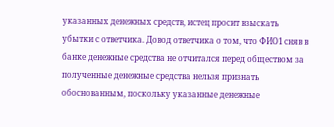указанных денежных средств, истец просит взыскать убытки с ответчика. Довод ответчика о том, что ФИО1 сняв в банке денежные средства не отчитался перед обществом за полученные денежные средства нельзя признать обоснованным, поскольку указанные денежные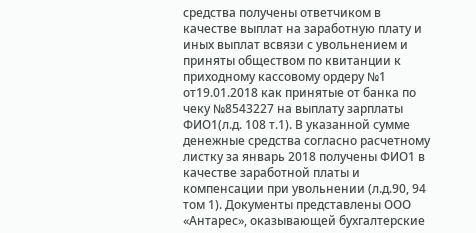средства получены ответчиком в качестве выплат на заработную плату и иных выплат всвязи с увольнением и приняты обществом по квитанции к приходному кассовому ордеру №1 от19.01.2018 как принятые от банка по чеку №8543227 на выплату зарплаты ФИО1(л.д. 108 т.1). В указанной сумме денежные средства согласно расчетному листку за январь 2018 получены ФИО1 в качестве заработной платы и компенсации при увольнении (л.д.90, 94 том 1). Документы представлены ООО «Антарес», оказывающей бухгалтерские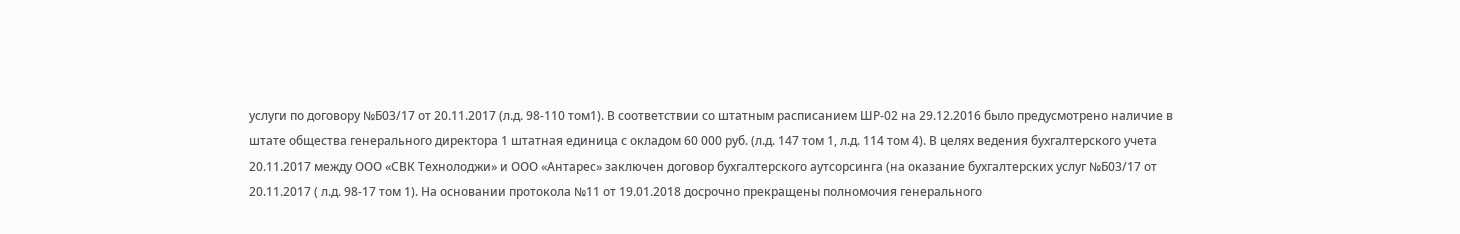услуги по договору №Б03/17 от 20.11.2017 (л.д. 98-110 том1). В соответствии со штатным расписанием ШР-02 на 29.12.2016 было предусмотрено наличие в штате общества генерального директора 1 штатная единица с окладом 60 000 руб. (л.д. 147 том 1, л.д. 114 том 4). В целях ведения бухгалтерского учета 20.11.2017 между ООО «СВК Технолоджи» и ООО «Антарес» заключен договор бухгалтерского аутсорсинга (на оказание бухгалтерских услуг №Б03/17 от 20.11.2017 ( л.д. 98-17 том 1). На основании протокола №11 от 19.01.2018 досрочно прекращены полномочия генерального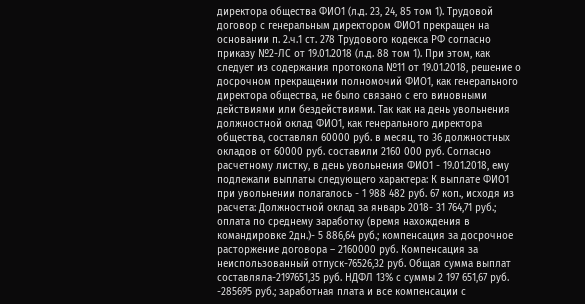директора общества ФИО1 (л.д. 23, 24, 85 том 1). Трудовой договор с генеральным директором ФИО1 прекращен на основании п. 2.ч.1 ст. 278 Трудового кодекса РФ согласно приказу №2-ЛС от 19.01.2018 (л.д. 88 том 1). При этом, как следует из содержания протокола №11 от 19.01.2018, решение о досрочном прекращении полномочий ФИО1, как генерального директора общества, не было связано с его виновными действиями или бездействиями. Так как на день увольнения должностной оклад ФИО1, как генерального директора общества, составлял 60000 руб. в месяц, то 36 должностных окладов от 60000 руб. составили 2160 000 руб. Согласно расчетному листку, в день увольнения ФИО1 - 19.01.2018, ему подлежали выплаты следующего характера: К выплате ФИО1 при увольнении полагалось - 1 988 482 руб. 67 коп., исходя из расчета: Должностной оклад за январь 2018- 31 764,71 руб.; оплата по среднему заработку (время нахождения в командировке 2дн.)- 5 886,64 руб.; компенсация за досрочное расторжение договора – 2160000 руб. Компенсация за неиспользованный отпуск-76526,32 руб. Общая сумма выплат составляла-2197651,35 руб. НДФЛ 13% с суммы 2 197 651,67 руб. -285695 руб.; заработная плата и все компенсации с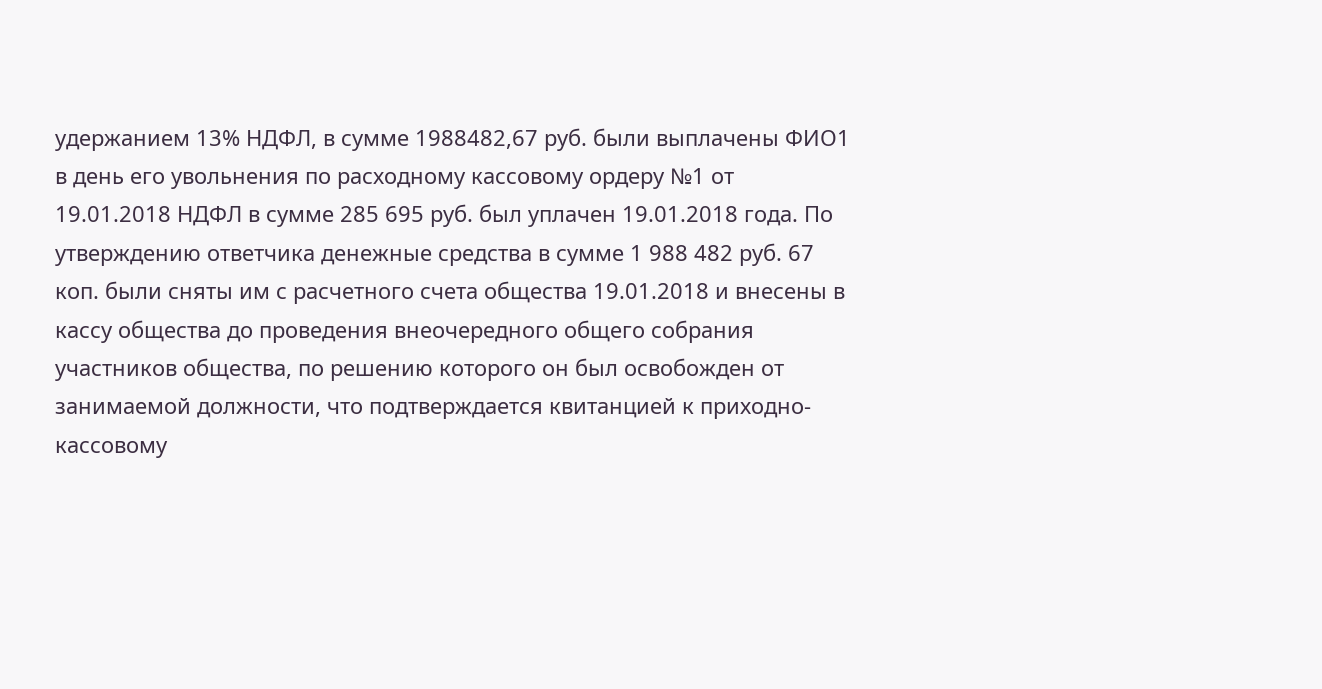удержанием 13% НДФЛ, в сумме 1988482,67 руб. были выплачены ФИО1 в день его увольнения по расходному кассовому ордеру №1 от 19.01.2018 НДФЛ в сумме 285 695 руб. был уплачен 19.01.2018 года. По утверждению ответчика денежные средства в сумме 1 988 482 руб. 67 коп. были сняты им с расчетного счета общества 19.01.2018 и внесены в кассу общества до проведения внеочередного общего собрания участников общества, по решению которого он был освобожден от занимаемой должности, что подтверждается квитанцией к приходно-кассовому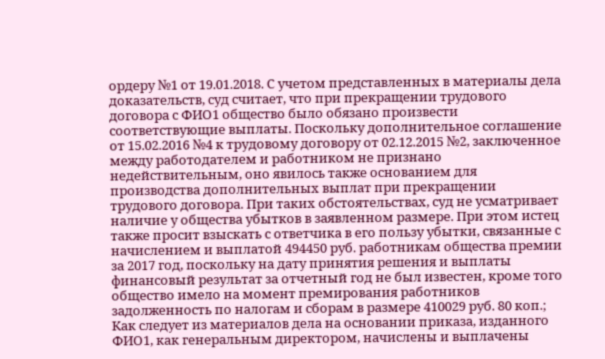ордеру №1 от 19.01.2018. С учетом представленных в материалы дела доказательств, суд считает, что при прекращении трудового договора с ФИО1 общество было обязано произвести соответствующие выплаты. Поскольку дополнительное соглашение от 15.02.2016 №4 к трудовому договору от 02.12.2015 №2, заключенное между работодателем и работником не признано недействительным, оно явилось также основанием для производства дополнительных выплат при прекращении трудового договора. При таких обстоятельствах, суд не усматривает наличие у общества убытков в заявленном размере. При этом истец также просит взыскать с ответчика в его пользу убытки, связанные с начислением и выплатой 494450 руб. работникам общества премии за 2017 год, поскольку на дату принятия решения и выплаты финансовый результат за отчетный год не был известен, кроме того общество имело на момент премирования работников задолженность по налогам и сборам в размере 410029 руб. 80 коп.; Как следует из материалов дела на основании приказа, изданного ФИО1, как генеральным директором, начислены и выплачены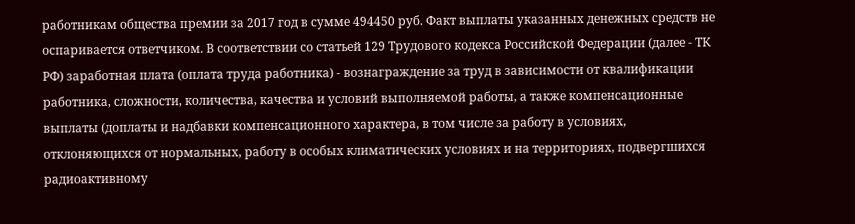работникам общества премии за 2017 год в сумме 494450 руб. Факт выплаты указанных денежных средств не оспаривается ответчиком. В соответствии со статьей 129 Трудового кодекса Российской Федерации (далее - ТК РФ) заработная плата (оплата труда работника) - вознаграждение за труд в зависимости от квалификации работника, сложности, количества, качества и условий выполняемой работы, а также компенсационные выплаты (доплаты и надбавки компенсационного характера, в том числе за работу в условиях, отклоняющихся от нормальных, работу в особых климатических условиях и на территориях, подвергшихся радиоактивному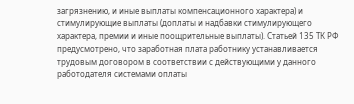загрязнению, и иные выплаты компенсационного характера) и стимулирующие выплаты (доплаты и надбавки стимулирующего характера, премии и иные поощрительные выплаты). Статьей 135 ТК РФ предусмотрено, что заработная плата работнику устанавливается трудовым договором в соответствии с действующими у данного работодателя системами оплаты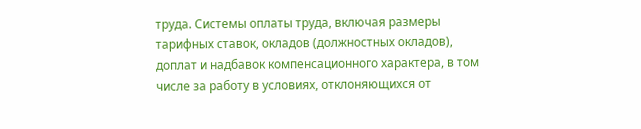труда. Системы оплаты труда, включая размеры тарифных ставок, окладов (должностных окладов), доплат и надбавок компенсационного характера, в том числе за работу в условиях, отклоняющихся от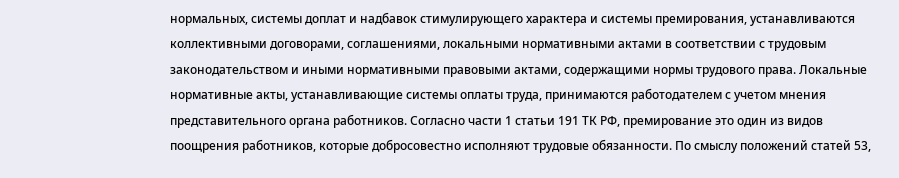нормальных, системы доплат и надбавок стимулирующего характера и системы премирования, устанавливаются коллективными договорами, соглашениями, локальными нормативными актами в соответствии с трудовым законодательством и иными нормативными правовыми актами, содержащими нормы трудового права. Локальные нормативные акты, устанавливающие системы оплаты труда, принимаются работодателем с учетом мнения представительного органа работников. Согласно части 1 статьи 191 ТК РФ, премирование это один из видов поощрения работников, которые добросовестно исполняют трудовые обязанности. По смыслу положений статей 53,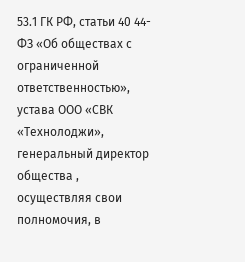53.1 ГК РФ, статьи 40 44-ФЗ «Об обществах с ограниченной ответственностью», устава ООО «СВК «Технолоджи», генеральный директор общества , осуществляя свои полномочия, в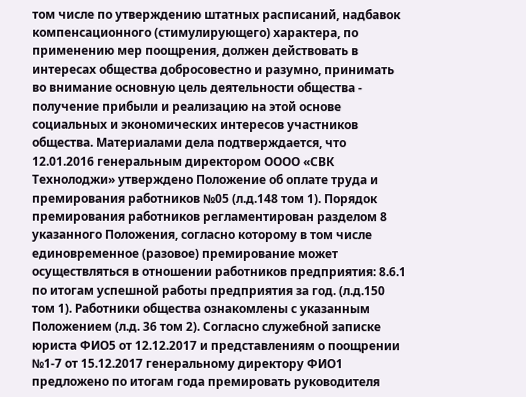том числе по утверждению штатных расписаний, надбавок компенсационного (стимулирующего) характера, по применению мер поощрения, должен действовать в интересах общества добросовестно и разумно, принимать во внимание основную цель деятельности общества - получение прибыли и реализацию на этой основе социальных и экономических интересов участников общества. Материалами дела подтверждается, что 12.01.2016 генеральным директором ОООО «СВК Технолоджи» утверждено Положение об оплате труда и премирования работников №05 (л.д.148 том 1). Порядок премирования работников регламентирован разделом 8 указанного Положения, согласно которому в том числе единовременное (разовое) премирование может осуществляться в отношении работников предприятия: 8.6.1 по итогам успешной работы предприятия за год. (л.д.150 том 1). Работники общества ознакомлены с указанным Положением (л.д. 36 том 2). Согласно служебной записке юриста ФИО5 от 12.12.2017 и представлениям о поощрении №1-7 от 15.12.2017 генеральному директору ФИО1 предложено по итогам года премировать руководителя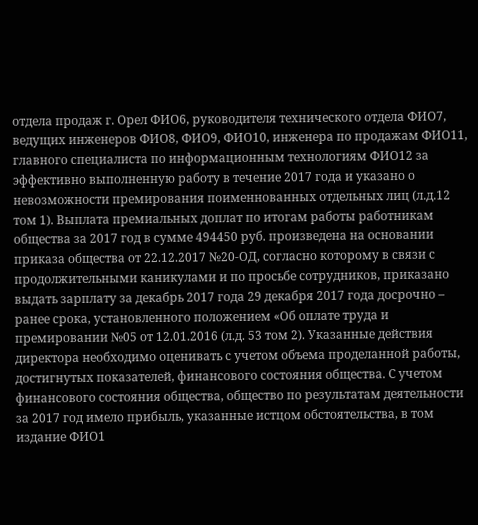отдела продаж г. Орел ФИО6, руководителя технического отдела ФИО7, ведущих инженеров ФИО8, ФИО9, ФИО10, инженера по продажам ФИО11, главного специалиста по информационным технологиям ФИО12 за эффективно выполненную работу в течение 2017 года и указано о невозможности премирования поименнованных отдельных лиц (л.д.12 том 1). Выплата премиальных доплат по итогам работы работникам общества за 2017 год в сумме 494450 руб. произведена на основании приказа общества от 22.12.2017 №20-ОД, согласно которому в связи с продолжительными каникулами и по просьбе сотрудников, приказано выдать зарплату за декабрь 2017 года 29 декабря 2017 года досрочно – ранее срока, установленного положением «Об оплате труда и премировании №05 от 12.01.2016 (л.д. 53 том 2). Указанные действия директора необходимо оценивать с учетом объема проделанной работы, достигнутых показателей, финансового состояния общества. С учетом финансового состояния общества, общество по результатам деятельности за 2017 год имело прибыль, указанные истцом обстоятельства, в том издание ФИО1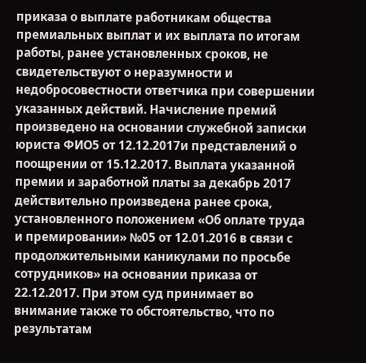приказа о выплате работникам общества премиальных выплат и их выплата по итогам работы, ранее установленных сроков, не свидетельствуют о неразумности и недобросовестности ответчика при совершении указанных действий. Начисление премий произведено на основании служебной записки юриста ФИО5 от 12.12.2017и представлений о поощрении от 15.12.2017. Выплата указанной премии и заработной платы за декабрь 2017 действительно произведена ранее срока, установленного положением «Об оплате труда и премировании» №05 от 12.01.2016 в связи с продолжительными каникулами по просьбе сотрудников» на основании приказа от 22.12.2017. При этом суд принимает во внимание также то обстоятельство, что по результатам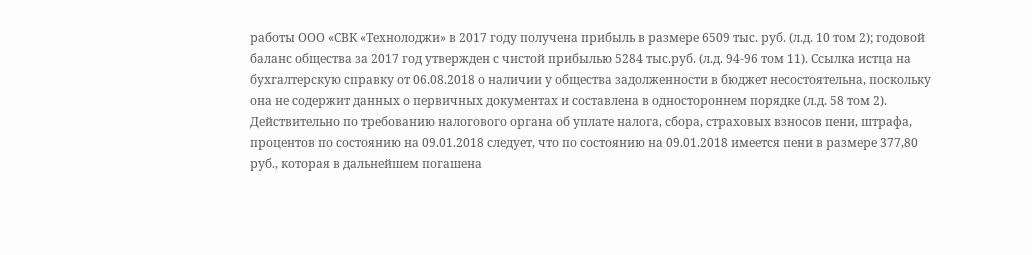работы ООО «СВК «Технолоджи» в 2017 году получена прибыль в размере 6509 тыс. руб. (л.д. 10 том 2); годовой баланс общества за 2017 год утвержден с чистой прибылью 5284 тыс.руб. (л.д. 94-96 том 11). Ссылка истца на бухгалтерскую справку от 06.08.2018 о наличии у общества задолженности в бюджет несостоятельна, поскольку она не содержит данных о первичных документах и составлена в одностороннем порядке (л.д. 58 том 2). Действительно по требованию налогового органа об уплате налога, сбора, страховых взносов пени, штрафа, процентов по состоянию на 09.01.2018 следует, что по состоянию на 09.01.2018 имеется пени в размере 377,80 руб., которая в дальнейшем погашена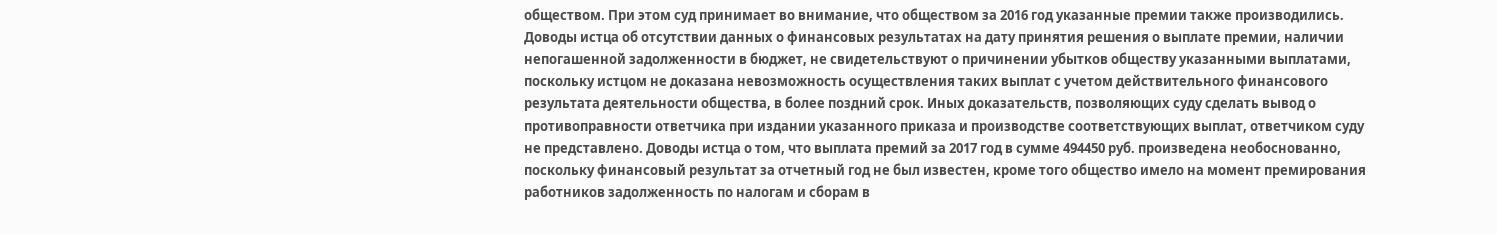обществом. При этом суд принимает во внимание, что обществом за 2016 год указанные премии также производились. Доводы истца об отсутствии данных о финансовых результатах на дату принятия решения о выплате премии, наличии непогашенной задолженности в бюджет, не свидетельствуют о причинении убытков обществу указанными выплатами, поскольку истцом не доказана невозможность осуществления таких выплат с учетом действительного финансового результата деятельности общества, в более поздний срок. Иных доказательств, позволяющих суду сделать вывод о противоправности ответчика при издании указанного приказа и производстве соответствующих выплат, ответчиком суду не представлено. Доводы истца о том, что выплата премий за 2017 год в сумме 494450 руб. произведена необоснованно, поскольку финансовый результат за отчетный год не был известен, кроме того общество имело на момент премирования работников задолженность по налогам и сборам в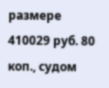размере 410029 руб. 80 коп., судом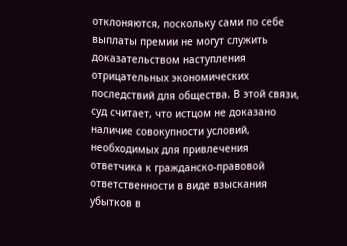отклоняются, поскольку сами по себе выплаты премии не могут служить доказательством наступления отрицательных экономических последствий для общества. В этой связи, суд считает, что истцом не доказано наличие совокупности условий, необходимых для привлечения ответчика к гражданско-правовой ответственности в виде взыскания убытков в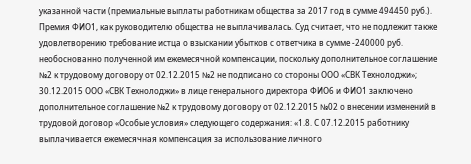указанной части (премиальные выплаты работникам общества за 2017 год в сумме 494450 руб.). Премия ФИО1, как руководителю общества не выплачивалась. Суд считает, что не подлежит также удовлетворению требование истца о взыскании убытков с ответчика в сумме -240000 руб. необоснованно полученной им ежемесячной компенсации, поскольку дополнительное соглашение №2 к трудовому договору от 02.12.2015 №2 не подписано со стороны ООО «СВК Технолоджи»; 30.12.2015 ООО «СВК Технолоджи» в лице генерального директора ФИО6 и ФИО1 заключено дополнительное соглашение №2 к трудовому договору от 02.12.2015 №02 о внесении изменений в трудовой договор «Особые условия» следующего содержания: «1.8. С 07.12.2015 работнику выплачивается ежемесячная компенсация за использование личного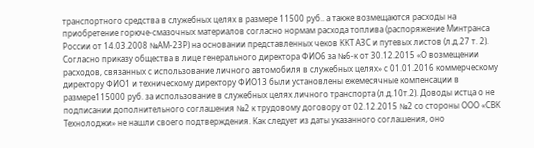транспортного средства в служебных целях в размере 11500 руб.. а также возмещаются расходы на приобретение горюче-смазочных материалов согласно нормам расхода топлива (распоряжение Минтранса России от 14.03.2008 №АМ-23Р) на основании представленных чеков ККТ АЗС и путевых листов (л.д.27 т. 2). Согласно приказу общества в лице генерального директора ФИО6 за №6-к от 30.12.2015 «О возмещении расходов, связанных с использование личного автомобиля в служебных целях» с 01.01.2016 коммерческому директору ФИО1 и техническому директору ФИО13 были установлены ежемесячные компенсации в размере115000 руб. за использование в служебных целях личного транспорта (л.д.10т.2). Доводы истца о не подписании дополнительного соглашения №2 к трудовому договору от 02.12.2015 №2 со стороны ООО «СВК Технолоджи» не нашли своего подтверждения. Как следует из даты указанного соглашения, оно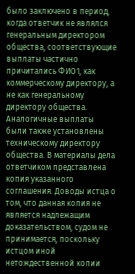было заключено в период, когда ответчик не являлся генеральным директором общества, соответствующие выплаты частично причитались ФИО1, как коммерческому директору, а не как генеральному директору общества. Аналогичные выплаты были также установлены техническому директору общества. В материалы дела ответчиком представлена копия указанного соглашения. Доводы истца о том, что данная копия не является надлежащим доказательством, судом не принимается, поскольку истцом иной нетождественной копии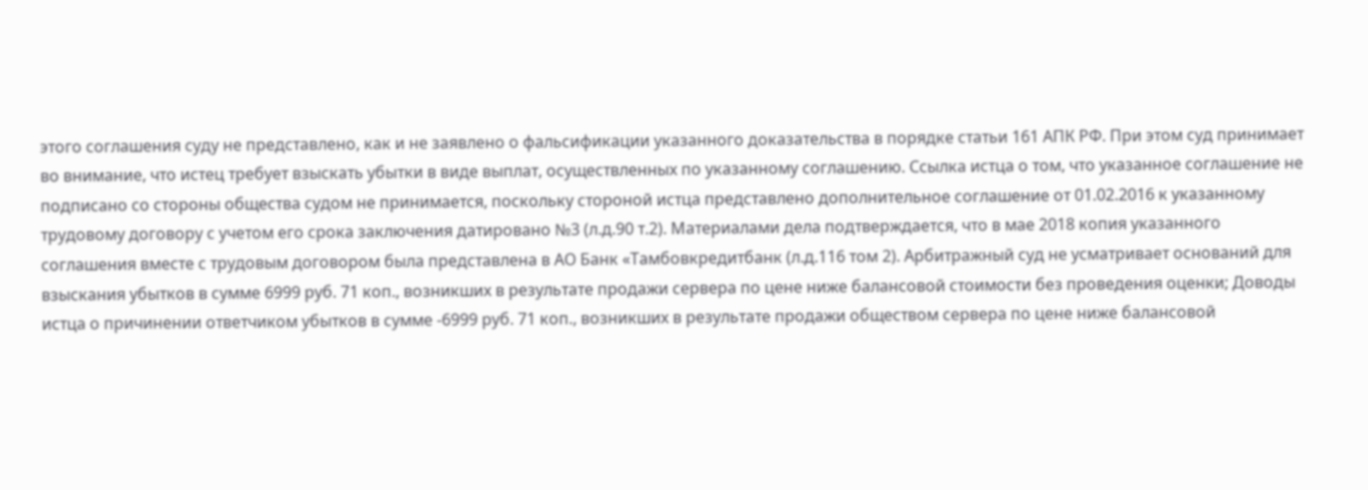этого соглашения суду не представлено, как и не заявлено о фальсификации указанного доказательства в порядке статьи 161 АПК РФ. При этом суд принимает во внимание, что истец требует взыскать убытки в виде выплат, осуществленных по указанному соглашению. Ссылка истца о том, что указанное соглашение не подписано со стороны общества судом не принимается, поскольку стороной истца представлено дополнительное соглашение от 01.02.2016 к указанному трудовому договору с учетом его срока заключения датировано №3 (л.д.90 т.2). Материалами дела подтверждается, что в мае 2018 копия указанного соглашения вместе с трудовым договором была представлена в АО Банк «Тамбовкредитбанк (л.д.116 том 2). Арбитражный суд не усматривает оснований для взыскания убытков в сумме 6999 руб. 71 коп., возникших в результате продажи сервера по цене ниже балансовой стоимости без проведения оценки; Доводы истца о причинении ответчиком убытков в сумме -6999 руб. 71 коп., возникших в результате продажи обществом сервера по цене ниже балансовой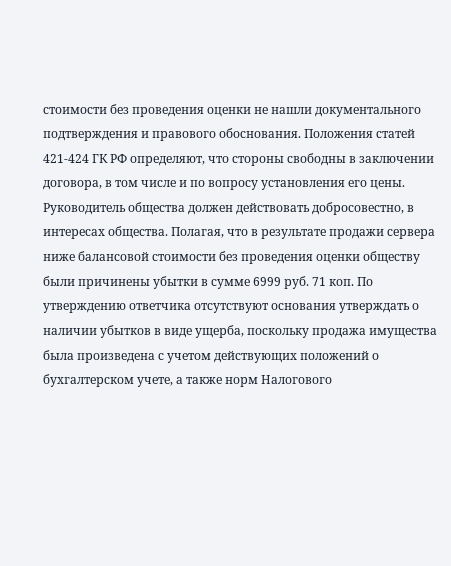стоимости без проведения оценки не нашли документального подтверждения и правового обоснования. Положения статей 421-424 ГК РФ определяют, что стороны свободны в заключении договора, в том числе и по вопросу установления его цены. Руководитель общества должен действовать добросовестно, в интересах общества. Полагая, что в результате продажи сервера ниже балансовой стоимости без проведения оценки обществу были причинены убытки в сумме 6999 руб. 71 коп. По утверждению ответчика отсутствуют основания утверждать о наличии убытков в виде ущерба, поскольку продажа имущества была произведена с учетом действующих положений о бухгалтерском учете, а также норм Налогового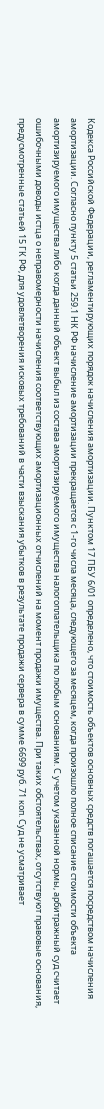Кодекса Российской Федерации, регламентирующих порядок начисления амортизации. Пунктом 17 ПБУ 6/01 определено, что стоимость объектов основных средств погашается посредством начисления амортизации. Согласно пункту 5 статьи 259.1 НК РФ начисление амортизации прекращается с 1-го числа месяца, следующего за месяцем, когда произошло полное списание стоимости объекта амортизируемого имущества либо когда данный объект выбыл из состава амортизируемого имущества налогоплательщика по любым основаниям. С учетом указанной нормы, арбитражный суд считает ошибочными доводы истца о неправомерности начисления соответствующих амортизационных отчислений на момент продажи имущества. При таких обстоятельствах, отсутствуют правовые основания, предусмотренные статьей 15 ГК РФ, для удовлетворения исковых требований в части взыскания убытков в результате продажи сервера в сумме 6699 руб. 71 коп. Суд не усматривает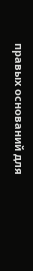правых оснований для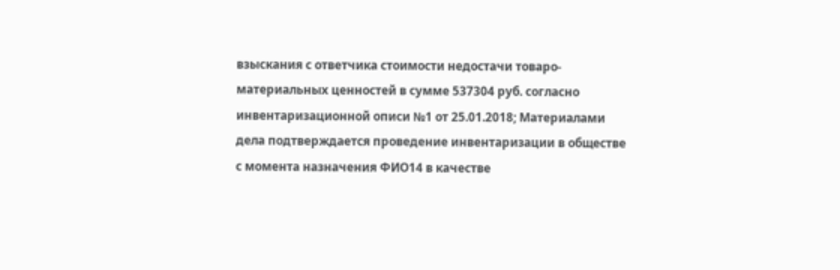взыскания с ответчика стоимости недостачи товаро-материальных ценностей в сумме 537304 руб. согласно инвентаризационной описи №1 от 25.01.2018; Материалами дела подтверждается проведение инвентаризации в обществе с момента назначения ФИО14 в качестве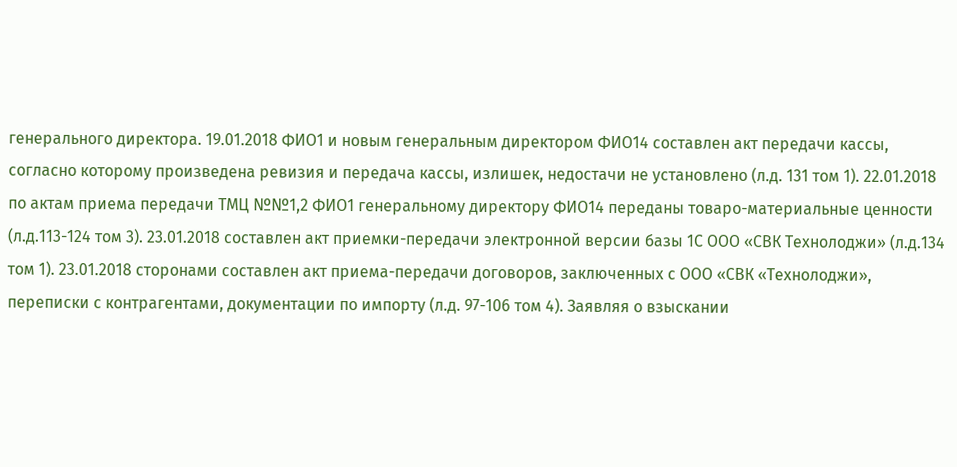генерального директора. 19.01.2018 ФИО1 и новым генеральным директором ФИО14 составлен акт передачи кассы, согласно которому произведена ревизия и передача кассы, излишек, недостачи не установлено (л.д. 131 том 1). 22.01.2018 по актам приема передачи ТМЦ №№1,2 ФИО1 генеральному директору ФИО14 переданы товаро-материальные ценности (л.д.113-124 том 3). 23.01.2018 составлен акт приемки-передачи электронной версии базы 1С ООО «СВК Технолоджи» (л.д.134 том 1). 23.01.2018 сторонами составлен акт приема-передачи договоров, заключенных с ООО «СВК «Технолоджи», переписки с контрагентами, документации по импорту (л.д. 97-106 том 4). Заявляя о взыскании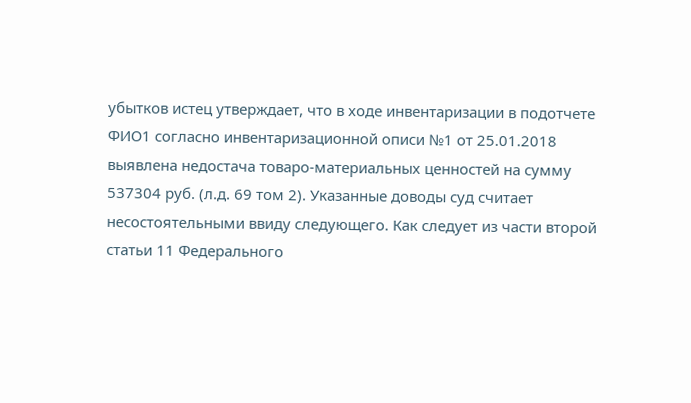убытков истец утверждает, что в ходе инвентаризации в подотчете ФИО1 согласно инвентаризационной описи №1 от 25.01.2018 выявлена недостача товаро-материальных ценностей на сумму 537304 руб. (л.д. 69 том 2). Указанные доводы суд считает несостоятельными ввиду следующего. Как следует из части второй статьи 11 Федерального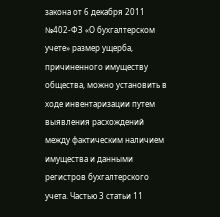закона от 6 декабря 2011 №402-ФЗ «О бухгалтерском учете» размер ущерба, причиненного имуществу общества, можно установить в ходе инвентаризации путем выявления расхождений между фактическим наличием имущества и данными регистров бухгалтерского учета. Частью 3 статьи 11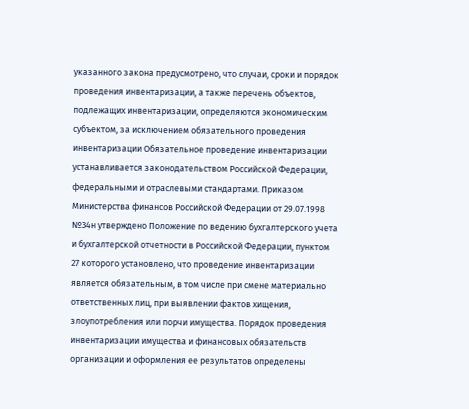указанного закона предусмотрено, что случаи, сроки и порядок проведения инвентаризации, а также перечень объектов, подлежащих инвентаризации, определяются экономическим субъектом, за исключением обязательного проведения инвентаризации Обязательное проведение инвентаризации устанавливается законодательством Российской Федерации, федеральными и отраслевыми стандартами. Приказом Министерства финансов Российской Федерации от 29.07.1998 №34н утверждено Положение по ведению бухгалтерского учета и бухгалтерской отчетности в Российской Федерации, пунктом 27 которого установлено, что проведение инвентаризации является обязательным, в том числе при смене материально ответственных лиц, при выявлении фактов хищения, злоупотребления или порчи имущества. Порядок проведения инвентаризации имущества и финансовых обязательств организации и оформления ее результатов определены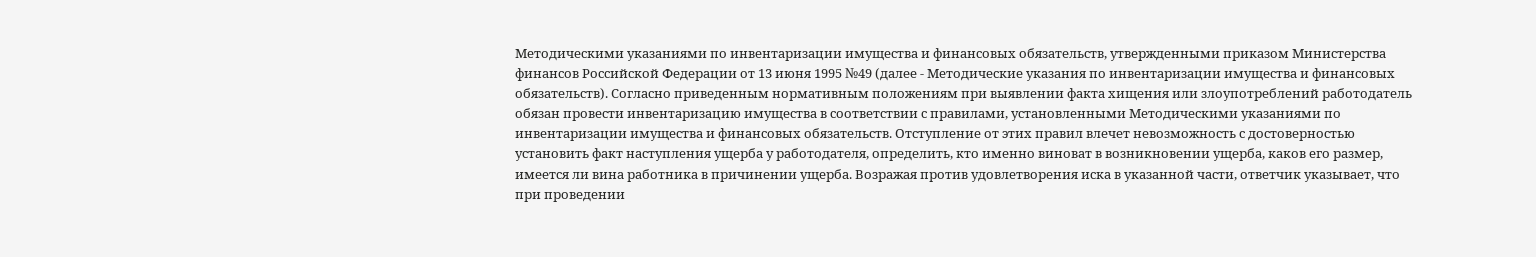Методическими указаниями по инвентаризации имущества и финансовых обязательств, утвержденными приказом Министерства финансов Российской Федерации от 13 июня 1995 №49 (далее - Методические указания по инвентаризации имущества и финансовых обязательств). Согласно приведенным нормативным положениям при выявлении факта хищения или злоупотреблений работодатель обязан провести инвентаризацию имущества в соответствии с правилами, установленными Методическими указаниями по инвентаризации имущества и финансовых обязательств. Отступление от этих правил влечет невозможность с достоверностью установить факт наступления ущерба у работодателя, определить, кто именно виноват в возникновении ущерба, каков его размер, имеется ли вина работника в причинении ущерба. Возражая против удовлетворения иска в указанной части, ответчик указывает, что при проведении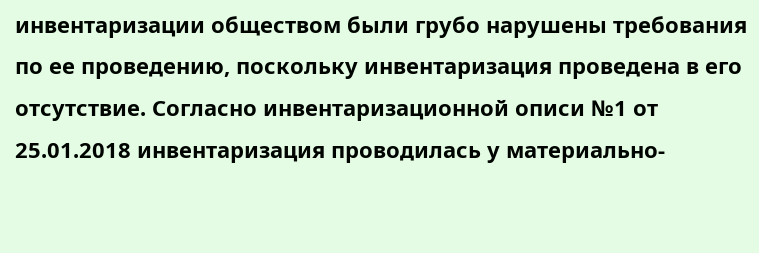инвентаризации обществом были грубо нарушены требования по ее проведению, поскольку инвентаризация проведена в его отсутствие. Согласно инвентаризационной описи №1 от 25.01.2018 инвентаризация проводилась у материально-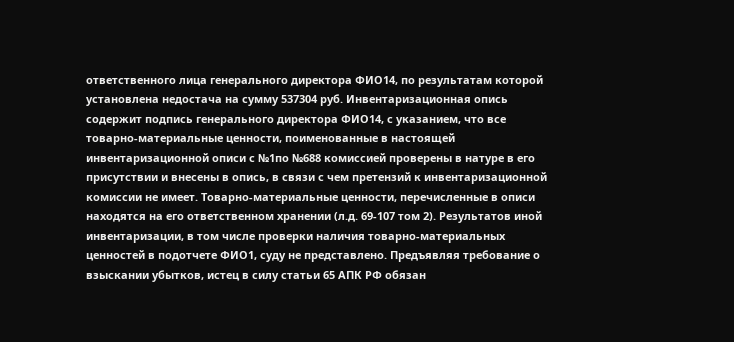ответственного лица генерального директора ФИО14, по результатам которой установлена недостача на сумму 537304 руб. Инвентаризационная опись содержит подпись генерального директора ФИО14, с указанием, что все товарно-материальные ценности, поименованные в настоящей инвентаризационной описи с №1по №688 комиссией проверены в натуре в его присутствии и внесены в опись, в связи с чем претензий к инвентаризационной комиссии не имеет. Товарно-материальные ценности, перечисленные в описи находятся на его ответственном хранении (л.д. 69-107 том 2). Результатов иной инвентаризации, в том числе проверки наличия товарно-материальных ценностей в подотчете ФИО1, суду не представлено. Предъявляя требование о взыскании убытков, истец в силу статьи 65 АПК РФ обязан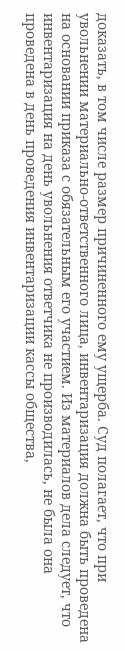доказать, в том числе размер причиненного ему ущерба. Суд полагает, что при увольнении материально-ответственного лица, инвентаризация должна быть проведена на основании приказа с обязательным его участием. Из материалов дела следует, что инвентаризация на день увольнения ответчика не производилась, не была она проведена в день проведения инвентаризации кассы общества,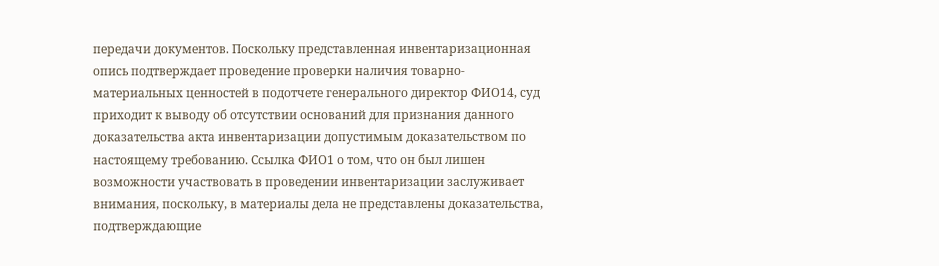передачи документов. Поскольку представленная инвентаризационная опись подтверждает проведение проверки наличия товарно-материальных ценностей в подотчете генерального директор ФИО14, суд приходит к выводу об отсутствии оснований для признания данного доказательства акта инвентаризации допустимым доказательством по настоящему требованию. Ссылка ФИО1 о том, что он был лишен возможности участвовать в проведении инвентаризации заслуживает внимания, поскольку, в материалы дела не представлены доказательства, подтверждающие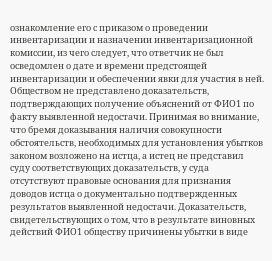ознакомление его с приказом о проведении инвентаризации и назначении инвентаризационной комиссии, из чего следует, что ответчик не был осведомлен о дате и времени предстоящей инвентаризации и обеспечении явки для участия в ней. Обществом не представлено доказательств, подтверждающих получение объяснений от ФИО1 по факту выявленной недостачи. Принимая во внимание, что бремя доказывания наличия совокупности обстоятельств, необходимых для установления убытков законом возложено на истца, а истец не представил суду соответствующих доказательств, у суда отсутствуют правовые основания для признания доводов истца о документально подтвержденных результатов выявленной недостачи. Доказательств, свидетельствующих о том, что в результате виновных действий ФИО1 обществу причинены убытки в виде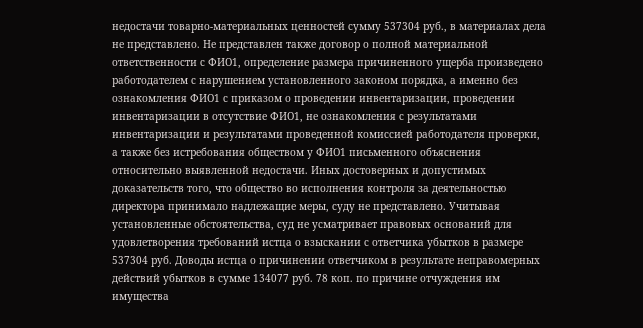недостачи товарно-материальных ценностей сумму 537304 руб., в материалах дела не представлено. Не представлен также договор о полной материальной ответственности с ФИО1, определение размера причиненного ущерба произведено работодателем с нарушением установленного законом порядка, а именно без ознакомления ФИО1 с приказом о проведении инвентаризации, проведении инвентаризации в отсутствие ФИО1, не ознакомления с результатами инвентаризации и результатами проведенной комиссией работодателя проверки, а также без истребования обществом у ФИО1 письменного объяснения относительно выявленной недостачи. Иных достоверных и допустимых доказательств того, что общество во исполнения контроля за деятельностью директора принимало надлежащие меры, суду не представлено. Учитывая установленные обстоятельства, суд не усматривает правовых оснований для удовлетворения требований истца о взыскании с ответчика убытков в размере 537304 руб. Доводы истца о причинении ответчиком в результате неправомерных действий убытков в сумме 134077 руб. 78 коп. по причине отчуждения им имущества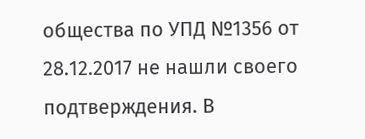общества по УПД №1356 от 28.12.2017 не нашли своего подтверждения. В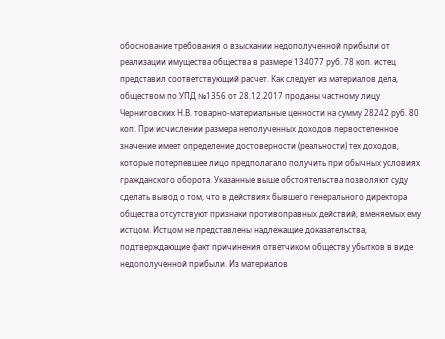обоснование требования о взыскании недополученной прибыли от реализации имущества общества в размере 134077 руб. 78 коп. истец представил соответствующий расчет. Как следует из материалов дела, обществом по УПД №1356 от 28.12.2017 проданы частному лицу Черниговских Н.В. товарно-материальные ценности на сумму 28242 руб. 80 коп. При исчислении размера неполученных доходов первостепенное значение имеет определение достоверности (реальности) тех доходов, которые потерпевшее лицо предполагало получить при обычных условиях гражданского оборота. Указанные выше обстоятельства позволяют суду сделать вывод о том, что в действиях бывшего генерального директора общества отсутствуют признаки противоправных действий, вменяемых ему истцом. Истцом не представлены надлежащие доказательства, подтверждающие факт причинения ответчиком обществу убытков в виде недополученной прибыли. Из материалов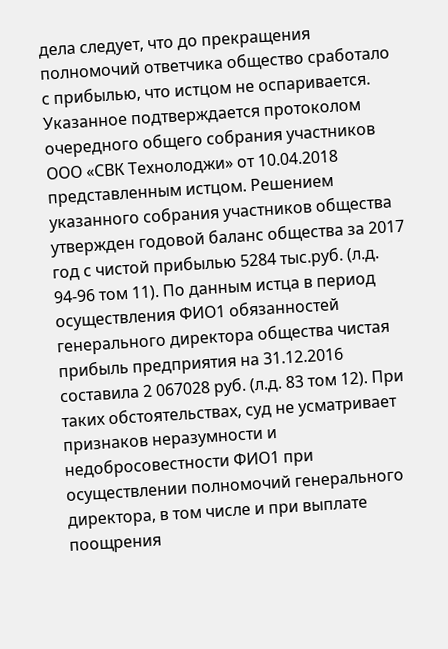дела следует, что до прекращения полномочий ответчика общество сработало с прибылью, что истцом не оспаривается. Указанное подтверждается протоколом очередного общего собрания участников ООО «СВК Технолоджи» от 10.04.2018 представленным истцом. Решением указанного собрания участников общества утвержден годовой баланс общества за 2017 год с чистой прибылью 5284 тыс.руб. (л.д. 94-96 том 11). По данным истца в период осуществления ФИО1 обязанностей генерального директора общества чистая прибыль предприятия на 31.12.2016 составила 2 067028 руб. (л.д. 83 том 12). При таких обстоятельствах, суд не усматривает признаков неразумности и недобросовестности ФИО1 при осуществлении полномочий генерального директора, в том числе и при выплате поощрения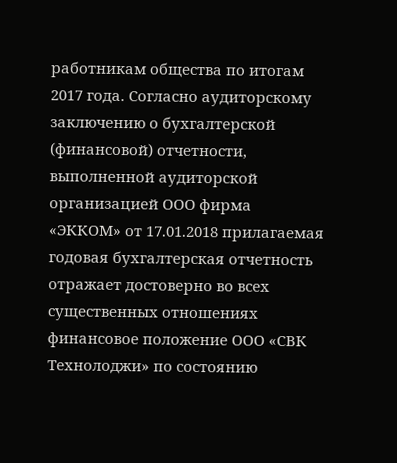работникам общества по итогам 2017 года. Согласно аудиторскому заключению о бухгалтерской (финансовой) отчетности, выполненной аудиторской организацией ООО фирма «ЭККОМ» от 17.01.2018 прилагаемая годовая бухгалтерская отчетность отражает достоверно во всех существенных отношениях финансовое положение ООО «СВК Технолоджи» по состоянию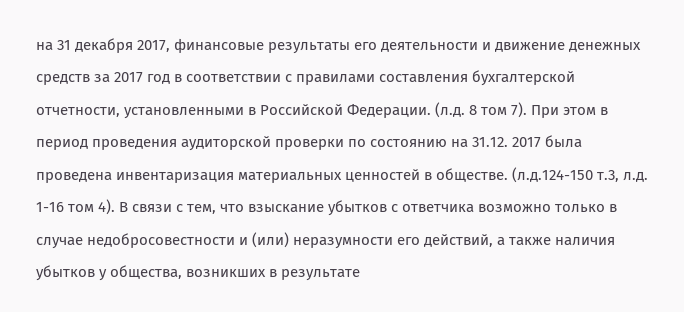на 31 декабря 2017, финансовые результаты его деятельности и движение денежных средств за 2017 год в соответствии с правилами составления бухгалтерской отчетности, установленными в Российской Федерации. (л.д. 8 том 7). При этом в период проведения аудиторской проверки по состоянию на 31.12. 2017 была проведена инвентаризация материальных ценностей в обществе. (л.д.124-150 т.3, л.д. 1-16 том 4). В связи с тем, что взыскание убытков с ответчика возможно только в случае недобросовестности и (или) неразумности его действий, а также наличия убытков у общества, возникших в результате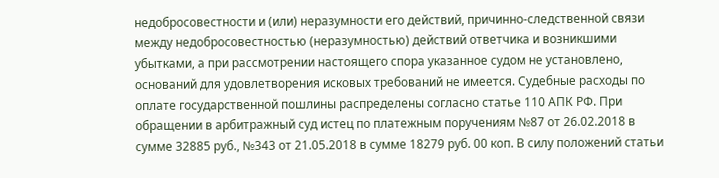недобросовестности и (или) неразумности его действий, причинно-следственной связи между недобросовестностью (неразумностью) действий ответчика и возникшими убытками, а при рассмотрении настоящего спора указанное судом не установлено, оснований для удовлетворения исковых требований не имеется. Судебные расходы по оплате государственной пошлины распределены согласно статье 110 АПК РФ. При обращении в арбитражный суд истец по платежным поручениям №87 от 26.02.2018 в сумме 32885 руб., №343 от 21.05.2018 в сумме 18279 руб. 00 коп. В силу положений статьи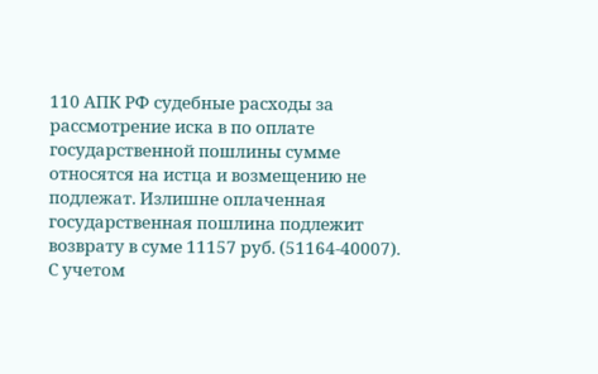110 АПК РФ судебные расходы за рассмотрение иска в по оплате государственной пошлины сумме относятся на истца и возмещению не подлежат. Излишне оплаченная государственная пошлина подлежит возврату в суме 11157 руб. (51164-40007). С учетом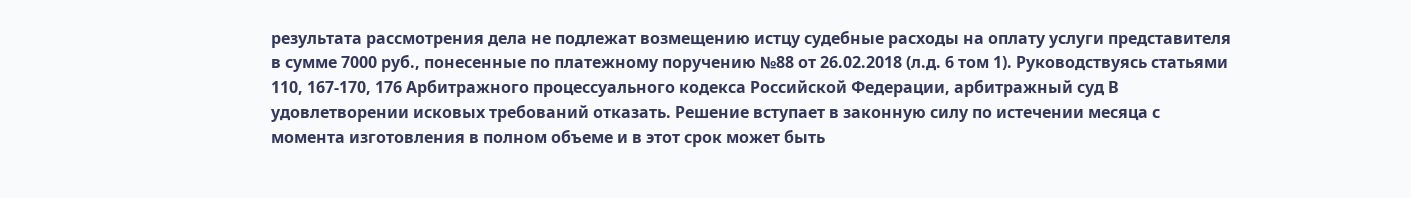результата рассмотрения дела не подлежат возмещению истцу судебные расходы на оплату услуги представителя в сумме 7000 руб., понесенные по платежному поручению №88 от 26.02.2018 (л.д. 6 том 1). Руководствуясь статьями 110, 167-170, 176 Арбитражного процессуального кодекса Российской Федерации, арбитражный суд В удовлетворении исковых требований отказать. Решение вступает в законную силу по истечении месяца с момента изготовления в полном объеме и в этот срок может быть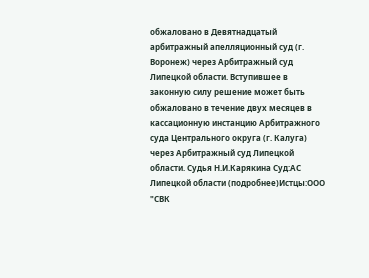обжаловано в Девятнадцатый арбитражный апелляционный суд (г. Воронеж) через Арбитражный суд Липецкой области. Вступившее в законную силу решение может быть обжаловано в течение двух месяцев в кассационную инстанцию Арбитражного суда Центрального округа (г. Калуга) через Арбитражный суд Липецкой области. Судья Н.И.Карякина Суд:АС Липецкой области (подробнее)Истцы:ООО "СВК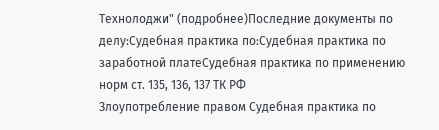Технолоджи" (подробнее)Последние документы по делу:Судебная практика по:Судебная практика по заработной платеСудебная практика по применению норм ст. 135, 136, 137 ТК РФ
Злоупотребление правом Судебная практика по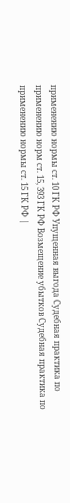применению нормы ст. 10 ГК РФ Упущенная выгода Судебная практика по применению норм ст. 15, 393 ГК РФ Возмещение убытков Судебная практика по применению нормы ст. 15 ГК РФ |